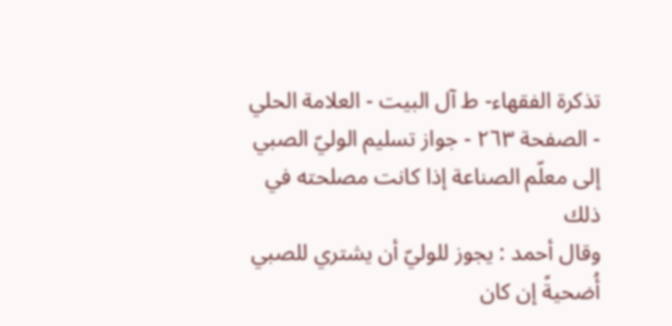تذكرة الفقهاء- ط آل البيت - العلامة الحلي - الصفحة ٢٦٣ - جواز تسليم الوليّ الصبي إلى معلّم الصناعة إذا كانت مصلحته في ذلك
وقال أحمد : يجوز للوليّ أن يشتري للصبي أُضحيةً إن كان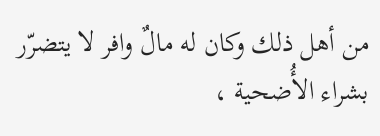من أهل ذلك وكان له مالٌ وافر لا يتضرّر بشراء الأُضحية ،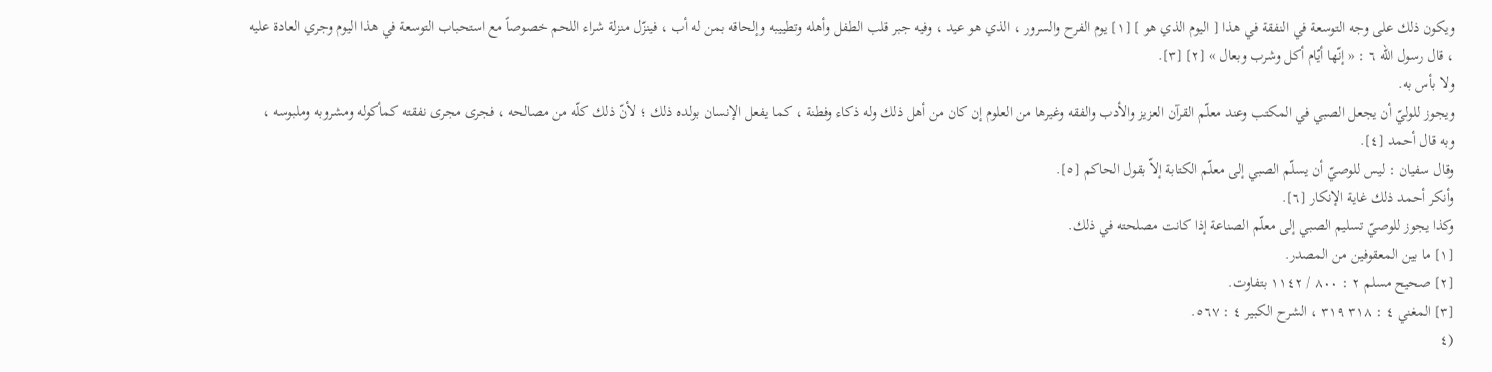ويكون ذلك على وجه التوسعة في النفقة في هذا [ اليوم الذي هو ] [١] يوم الفرح والسرور ، الذي هو عيد ، وفيه جبر قلب الطفل وأهله وتطييبه وإلحاقه بمن له أب ، فينزّل منزلة شراء اللحم خصوصاً مع استحباب التوسعة في هذا اليوم وجري العادة عليه ، قال رسول الله ٦ : « إنّها أيّام أكل وشرب وبعال » [٢] [٣].
ولا بأس به.
ويجوز للوليّ أن يجعل الصبي في المكتب وعند معلّم القرآن العزيز والأدب والفقه وغيرها من العلوم إن كان من أهل ذلك وله ذكاء وفطنة ، كما يفعل الإنسان بولده ذلك ؛ لأنّ ذلك كلّه من مصالحه ، فجرى مجرى نفقته كمأكوله ومشروبه وملبوسه ، وبه قال أحمد [٤].
وقال سفيان : ليس للوصيّ أن يسلّم الصبي إلى معلّم الكتابة إلاّ بقول الحاكم [٥].
وأنكر أحمد ذلك غاية الإنكار [٦].
وكذا يجوز للوصيّ تسليم الصبي إلى معلّم الصناعة إذا كانت مصلحته في ذلك.
[١] ما بين المعقوفين من المصدر.
[٢] صحيح مسلم ٢ : ٨٠٠ / ١١٤٢ بتفاوت.
[٣] المغني ٤ : ٣١٨ ٣١٩ ، الشرح الكبير ٤ : ٥٦٧.
(٤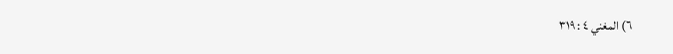٦) المغني ٤ : ٣١٩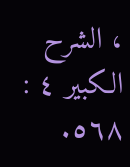، الشرح الكبير ٤ : ٥٦٨.